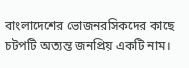বাংলাদেশের ভোজনরসিকদের কাছে চটপটি অত্যন্ত জনপ্রিয় একটি নাম।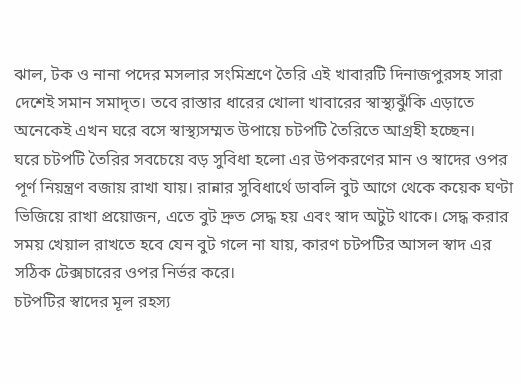ঝাল, টক ও নানা পদের মসলার সংমিশ্রণে তৈরি এই খাবারটি দিনাজপুরসহ সারা দেশেই সমান সমাদৃত। তবে রাস্তার ধারের খোলা খাবারের স্বাস্থ্যঝুঁকি এড়াতে অনেকেই এখন ঘরে বসে স্বাস্থ্যসম্মত উপায়ে চটপটি তৈরিতে আগ্রহী হচ্ছেন।
ঘরে চটপটি তৈরির সবচেয়ে বড় সুবিধা হলো এর উপকরণের মান ও স্বাদের ওপর পূর্ণ নিয়ন্ত্রণ বজায় রাখা যায়। রান্নার সুবিধার্থে ডাবলি বুট আগে থেকে কয়েক ঘণ্টা ভিজিয়ে রাখা প্রয়োজন, এতে বুট দ্রুত সেদ্ধ হয় এবং স্বাদ অটুট থাকে। সেদ্ধ করার সময় খেয়াল রাখতে হবে যেন বুট গলে না যায়, কারণ চটপটির আসল স্বাদ এর সঠিক টেক্সচারের ওপর নির্ভর করে।
চটপটির স্বাদের মূল রহস্য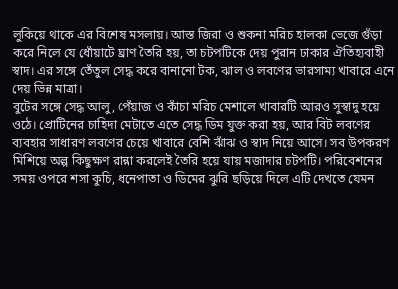লুকিয়ে থাকে এর বিশেষ মসলায়। আস্ত জিরা ও শুকনা মরিচ হালকা ভেজে গুঁড়া করে নিলে যে ধোঁয়াটে ঘ্রাণ তৈরি হয়, তা চটপটিকে দেয় পুরান ঢাকার ঐতিহ্যবাহী স্বাদ। এর সঙ্গে তেঁতুল সেদ্ধ করে বানানো টক, ঝাল ও লবণের ভারসাম্য খাবারে এনে দেয় ভিন্ন মাত্রা।
বুটের সঙ্গে সেদ্ধ আলু, পেঁয়াজ ও কাঁচা মরিচ মেশালে খাবারটি আরও সুস্বাদু হয়ে ওঠে। প্রোটিনের চাহিদা মেটাতে এতে সেদ্ধ ডিম যুক্ত করা হয়, আর বিট লবণের ব্যবহার সাধারণ লবণের চেয়ে খাবারে বেশি ঝাঁঝ ও স্বাদ নিয়ে আসে। সব উপকরণ মিশিয়ে অল্প কিছুক্ষণ রান্না করলেই তৈরি হয়ে যায় মজাদার চটপটি। পরিবেশনের সময় ওপরে শসা কুচি, ধনেপাতা ও ডিমের ঝুরি ছড়িয়ে দিলে এটি দেখতে যেমন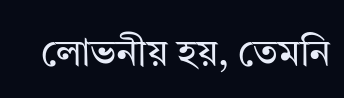লোভনীয় হয়, তেমনি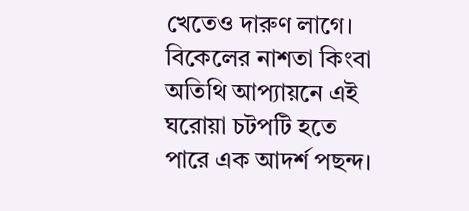খেতেও দারুণ লাগে। বিকেলের নাশতা কিংবা অতিথি আপ্যায়নে এই ঘরোয়া চটপটি হতে পারে এক আদর্শ পছন্দ।